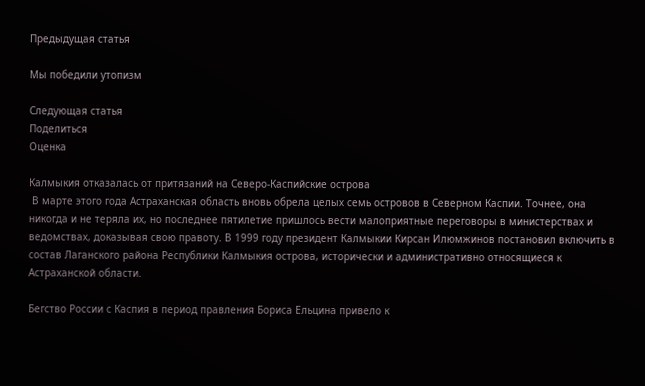Предыдущая статья

Мы победили утопизм

Следующая статья
Поделиться
Оценка

Калмыкия отказалась от притязаний на Северо-Каспийские острова
 В марте этого года Астраханская область вновь обрела целых семь островов в Северном Каспии. Точнее, она никогда и не теряла их, но последнее пятилетие пришлось вести малоприятные переговоры в министерствах и ведомствах, доказывая свою правоту. В 1999 году президент Калмыкии Кирсан Илюмжинов постановил включить в состав Лаганского района Республики Калмыкия острова, исторически и административно относящиеся к Астраханской области.

Бегство России с Каспия в период правления Бориса Ельцина привело к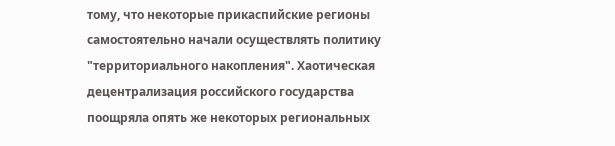тому, что некоторые прикаспийские регионы самостоятельно начали осуществлять политику "территориального накопления". Хаотическая децентрализация российского государства поощряла опять же некоторых региональных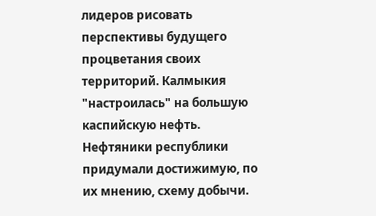лидеров рисовать перспективы будущего процветания своих территорий. Калмыкия "настроилась" на большую каспийскую нефть. Нефтяники республики придумали достижимую, по их мнению, схему добычи.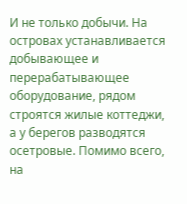И не только добычи. На островах устанавливается добывающее и перерабатывающее оборудование, рядом строятся жилые коттеджи, а у берегов разводятся осетровые. Помимо всего, на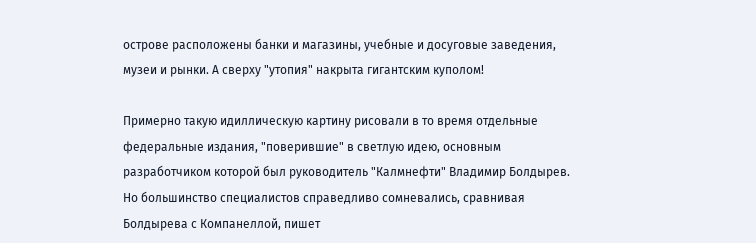острове расположены банки и магазины, учебные и досуговые заведения, музеи и рынки. А сверху "утопия" накрыта гигантским куполом!

Примерно такую идиллическую картину рисовали в то время отдельные федеральные издания, "поверившие" в светлую идею, основным разработчиком которой был руководитель "Калмнефти" Владимир Болдырев. Но большинство специалистов справедливо сомневались, сравнивая Болдырева с Компанеллой, пишет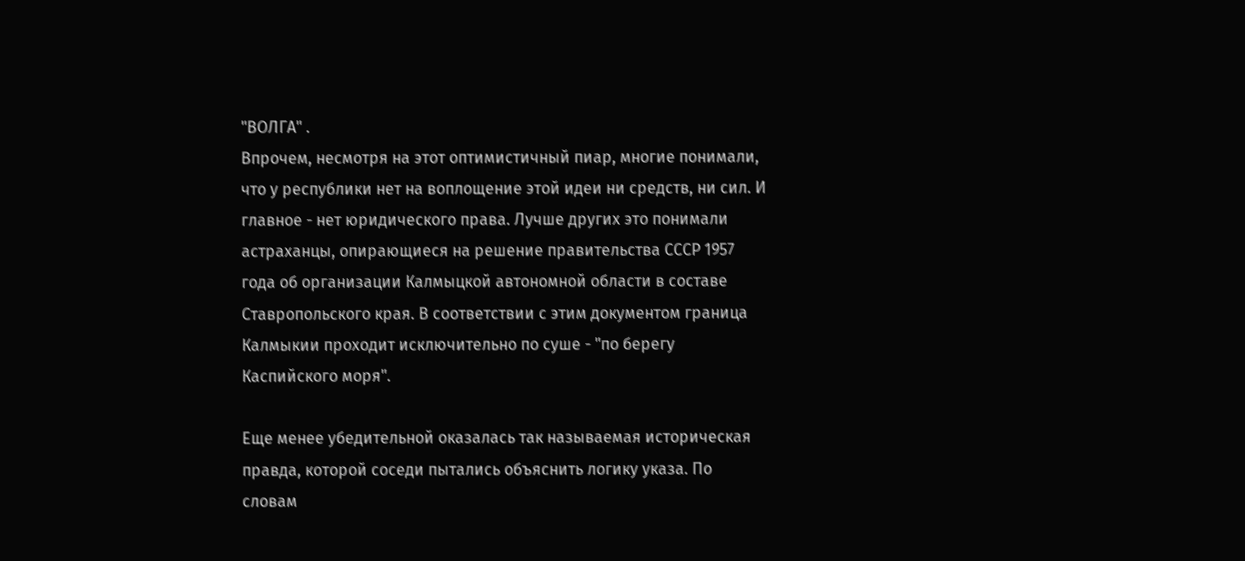"ВОЛГА" .
Впрочем, несмотря на этот оптимистичный пиар, многие понимали, что у республики нет на воплощение этой идеи ни средств, ни сил. И главное - нет юридического права. Лучше других это понимали астраханцы, опирающиеся на решение правительства СССР 1957 года об организации Калмыцкой автономной области в составе Ставропольского края. В соответствии с этим документом граница Калмыкии проходит исключительно по суше - "по берегу Каспийского моря".

Еще менее убедительной оказалась так называемая историческая правда, которой соседи пытались объяснить логику указа. По словам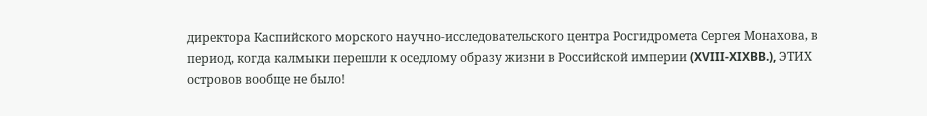директора Каспийского морского научно-исследовательского центра Росгидромета Сергея Монахова, в период, когда калмыки перешли к оседлому образу жизни в Российской империи (XVIII-XIXBB.), ЭТИХ островов вообще не было!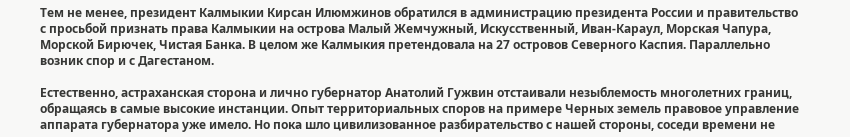Тем не менее, президент Калмыкии Кирсан Илюмжинов обратился в администрацию президента России и правительство с просьбой признать права Калмыкии на острова Малый Жемчужный, Искусственный, Иван-Караул, Морская Чапура, Морской Бирючек, Чистая Банка. В целом же Калмыкия претендовала на 27 островов Северного Каспия. Параллельно возник спор и с Дагестаном.

Естественно, астраханская сторона и лично губернатор Анатолий Гужвин отстаивали незыблемость многолетних границ, обращаясь в самые высокие инстанции. Опыт территориальных споров на примере Черных земель правовое управление аппарата губернатора уже имело. Но пока шло цивилизованное разбирательство с нашей стороны, соседи времени не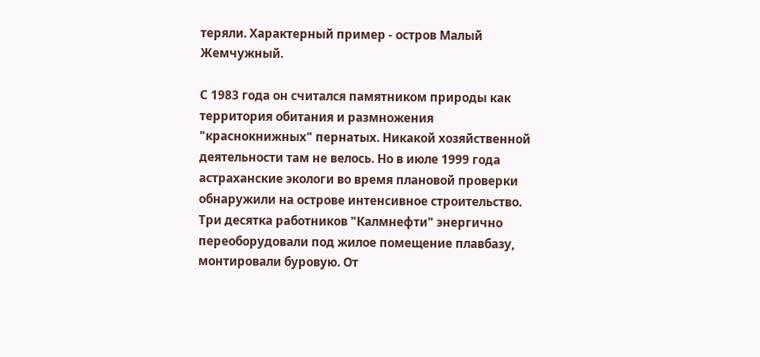теряли. Характерный пример - остров Малый Жемчужный.

С 1983 года он считался памятником природы как территория обитания и размножения "краснокнижных" пернатых. Никакой хозяйственной деятельности там не велось. Но в июле 1999 года астраханские экологи во время плановой проверки обнаружили на острове интенсивное строительство. Три десятка работников "Калмнефти" энергично переоборудовали под жилое помещение плавбазу, монтировали буровую. От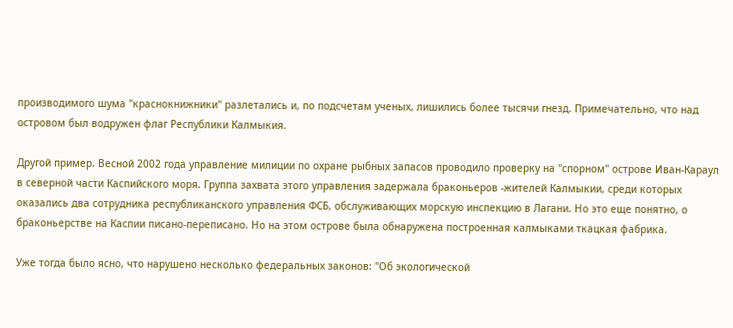производимого шума "краснокнижники" разлетались и, по подсчетам ученых, лишились более тысячи гнезд. Примечательно, что над островом был водружен флаг Республики Калмыкия.

Другой пример. Весной 2002 года управление милиции по охране рыбных запасов проводило проверку на "спорном" острове Иван-Караул в северной части Каспийского моря. Группа захвата этого управления задержала браконьеров -жителей Калмыкии, среди которых оказались два сотрудника республиканского управления ФСБ, обслуживающих морскую инспекцию в Лагани. Но это еще понятно, о браконьерстве на Каспии писано-переписано. Но на этом острове была обнаружена построенная калмыками ткацкая фабрика.

Уже тогда было ясно, что нарушено несколько федеральных законов: "Об экологической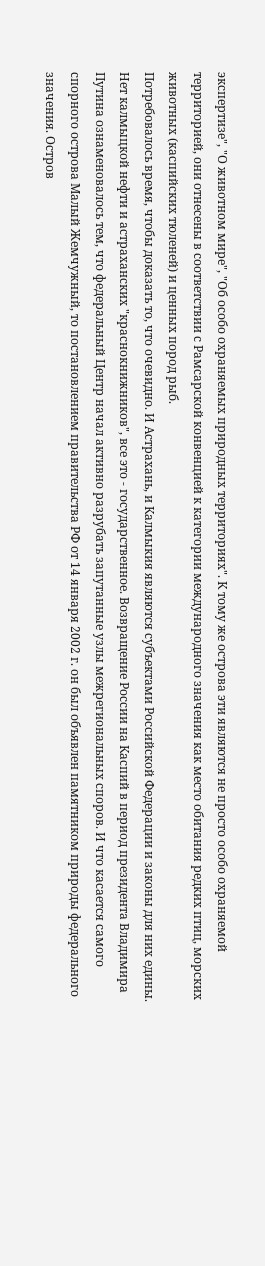экспертизе", "О животном мире", "Об особо охраняемых природных территориях". К тому же острова эти являются не просто особо охраняемой территорией, они отнесены в соответствии с Рамсарской конвенцией к категории международного значения как место обитания редких птиц, морских животных (каспийских тюленей) и ценных пород рыб.
Потребовалось время, чтобы доказать то, что очевидно. И Астрахань, и Калмыкия являются субъектами Российской Федерации и законы для них едины. Нет калмыцкой нефти и астраханских "краснокнижников", все это - государственное. Возвращение России на Каспий в период президента Владимира Путина ознаменовалось тем, что федеральный Центр начал активно разрубать запутанные узлы межрегиональных споров. И что касается самого спорного острова Малый Жемчужный, то постановлением правительства РФ от 14 января 2002 г. он был объявлен памятником природы федерального значения. Остров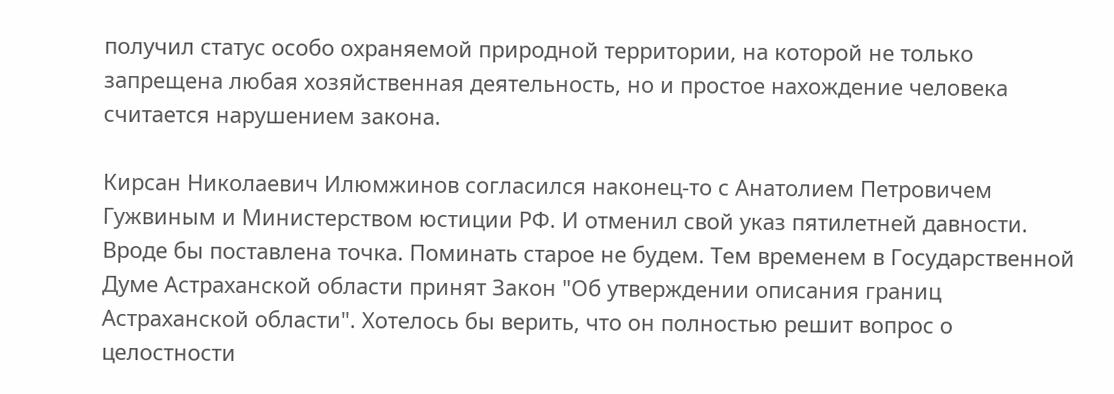получил статус особо охраняемой природной территории, на которой не только запрещена любая хозяйственная деятельность, но и простое нахождение человека считается нарушением закона.

Кирсан Николаевич Илюмжинов согласился наконец-то с Анатолием Петровичем Гужвиным и Министерством юстиции РФ. И отменил свой указ пятилетней давности. Вроде бы поставлена точка. Поминать старое не будем. Тем временем в Государственной Думе Астраханской области принят Закон "Об утверждении описания границ Астраханской области". Хотелось бы верить, что он полностью решит вопрос о целостности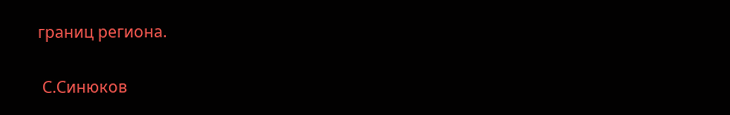границ региона.

 С.Синюков